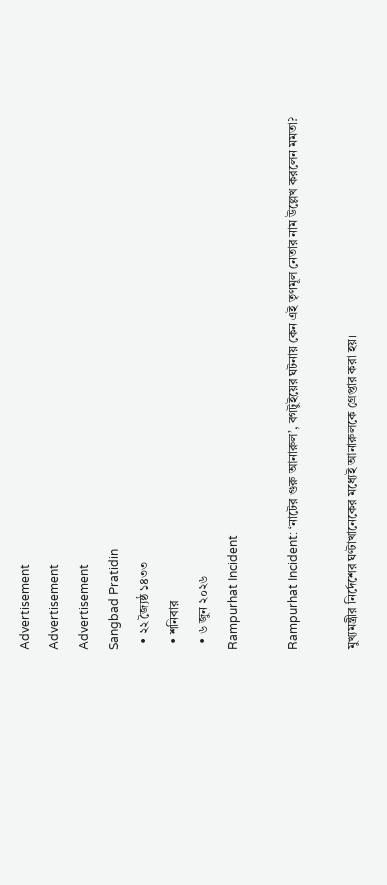Advertisement
Advertisement
Advertisement
Sangbad Pratidin
  • ২২ জ্যৈষ্ঠ ১৪৩৩
  • শনিবার
  • ৬ জুন ২০২৬
Rampurhat Incident

Rampurhat Incident: ‘নাটের গুরু আনারুল’, বগটুইয়ের ঘটনায় কেন এই তৃণমূল নেতার নাম উল্লেখ করলেন মমতা?

মুখ্যমন্ত্রীর নির্দেশের ঘণ্টাখানেকের মধ্যেই আনারুলকে গ্রেপ্তার করা হয়।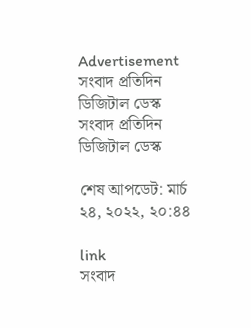Advertisement
সংবাদ প্রতিদিন ডিজিটাল ডেস্ক
সংবাদ প্রতিদিন ডিজিটাল ডেস্ক

শেষ আপডেট: মার্চ ২৪, ২০২২, ২০:৪৪

link
সংবাদ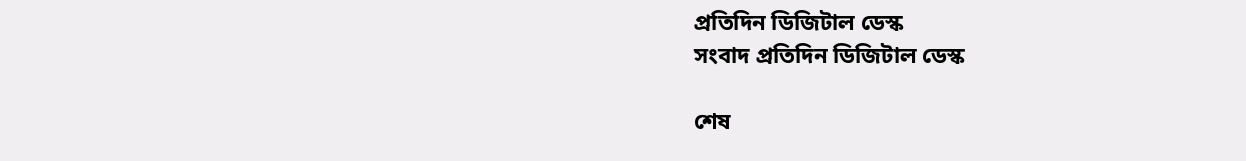প্রতিদিন ডিজিটাল ডেস্ক
সংবাদ প্রতিদিন ডিজিটাল ডেস্ক

শেষ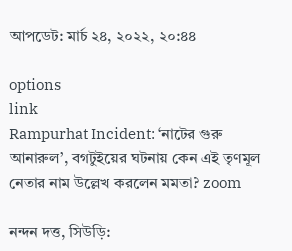আপডেট: মার্চ ২৪, ২০২২, ২০:৪৪

options
link
Rampurhat Incident: ‘নাটের গুরু আনারুল’, বগটুইয়ের ঘটনায় কেন এই তৃণমূল নেতার নাম উল্লেখ করলেন মমতা? zoom

নন্দন দত্ত, সিউড়ি: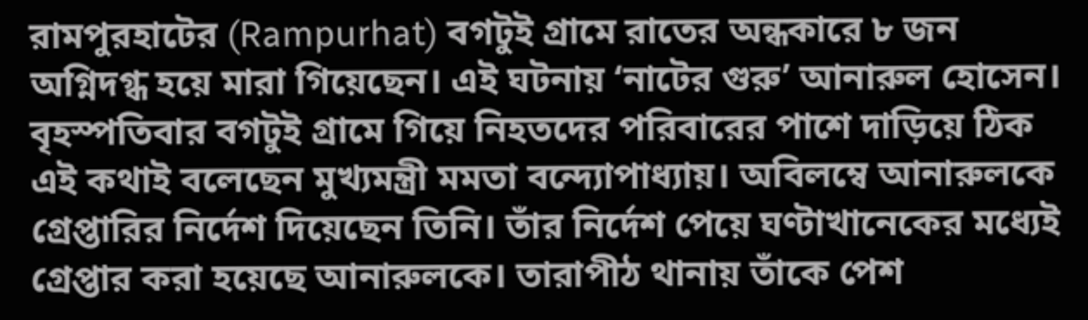রামপুরহাটের (Rampurhat) বগটুই গ্রামে রাতের অন্ধকারে ৮ জন অগ্নিদগ্ধ হয়ে মারা গিয়েছেন। এই ঘটনায় ‘নাটের গুরু’ আনারুল হোসেন। বৃহস্পতিবার বগটুই গ্রামে গিয়ে নিহতদের পরিবারের পাশে দাড়িয়ে ঠিক এই কথাই বলেছেন মুখ্যমন্ত্রী মমতা বন্দ্যোপাধ্যায়। অবিলম্বে আনারুলকে গ্রেপ্তারির নির্দেশ দিয়েছেন তিনি। তাঁর নির্দেশ পেয়ে ঘণ্টাখানেকের মধ্যেই গ্রেপ্তার করা হয়েছে আনারুলকে। তারাপীঠ থানায় তাঁকে পেশ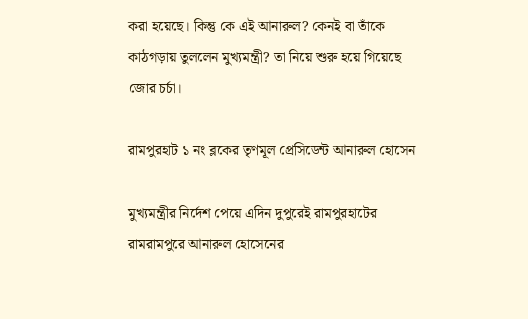করা হয়েছে। কিন্তু কে এই আনারুল? কেনই বা তাঁকে কাঠগড়ায় তুললেন মুখ্যমন্ত্রী? তা নিয়ে শুরু হয়ে গিয়েছে জোর চর্চা।

রামপুরহাট ১ নং ব্লকের তৃণমূল প্রেসিডেন্ট আনারুল হোসেন

মুখ্যমন্ত্রীর নির্দেশ পেয়ে এদিন দুপুরেই রামপুরহাটের রামরামপুরে আনারুল হোসেনের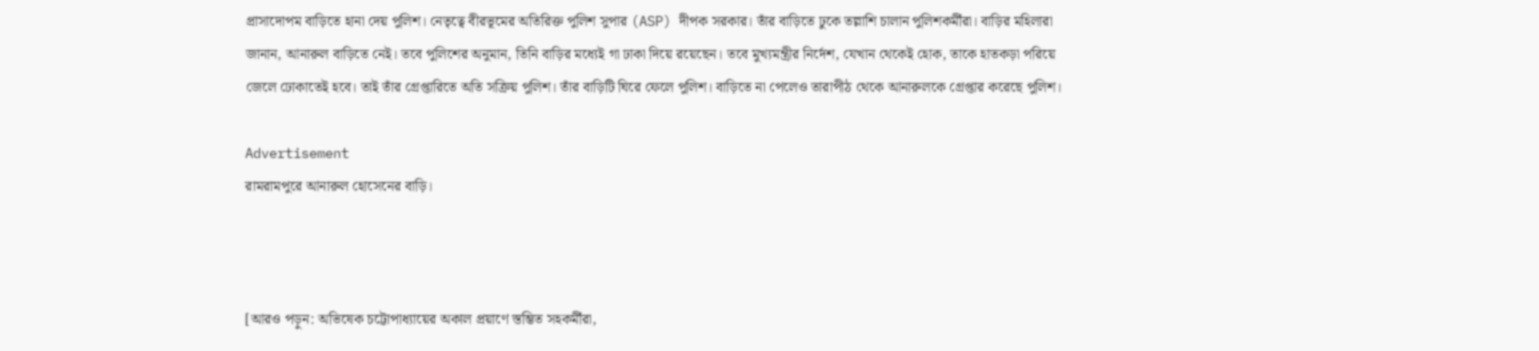প্রাসাদোপম বাড়িতে হানা দেয় পুলিশ। নেতৃত্বে বীরভূমের অতিরিক্ত পুলিশ সুপার (ASP) দীপক সরকার। তাঁর বাড়িতে ঢুকে তল্লাশি চালান পুলিশকর্মীরা। বাড়ির মহিলারা জানান, আনারুল বাড়িতে নেই। তবে পুলিশের অনুমান, তিনি বাড়ির মধ্যেই গা ঢাকা দিয়ে রয়েছেন। তবে মুখ্যমন্ত্রীর নির্দেশ, যেখান থেকেই হোক, তাকে হাতকড়া পরিয়ে জেলে ঢোকাতেই হবে। তাই তাঁর গ্রেপ্তারিতে অতি সক্রিয় পুলিশ। তাঁর বাড়িটি ঘিরে ফেলে পুলিশ। বাড়িতে না পেলেও তারাপীঠ থেকে আনারুলকে গ্রেপ্তার করেছে পুলিশ।

Advertisement
রামরামপুরে আনারুল হোসেনের বাড়ি।



[আরও পড়ুন: অভিষেক চট্টোপাধ্যায়ের অকাল প্রয়াণে স্তম্ভিত সহকর্মীরা,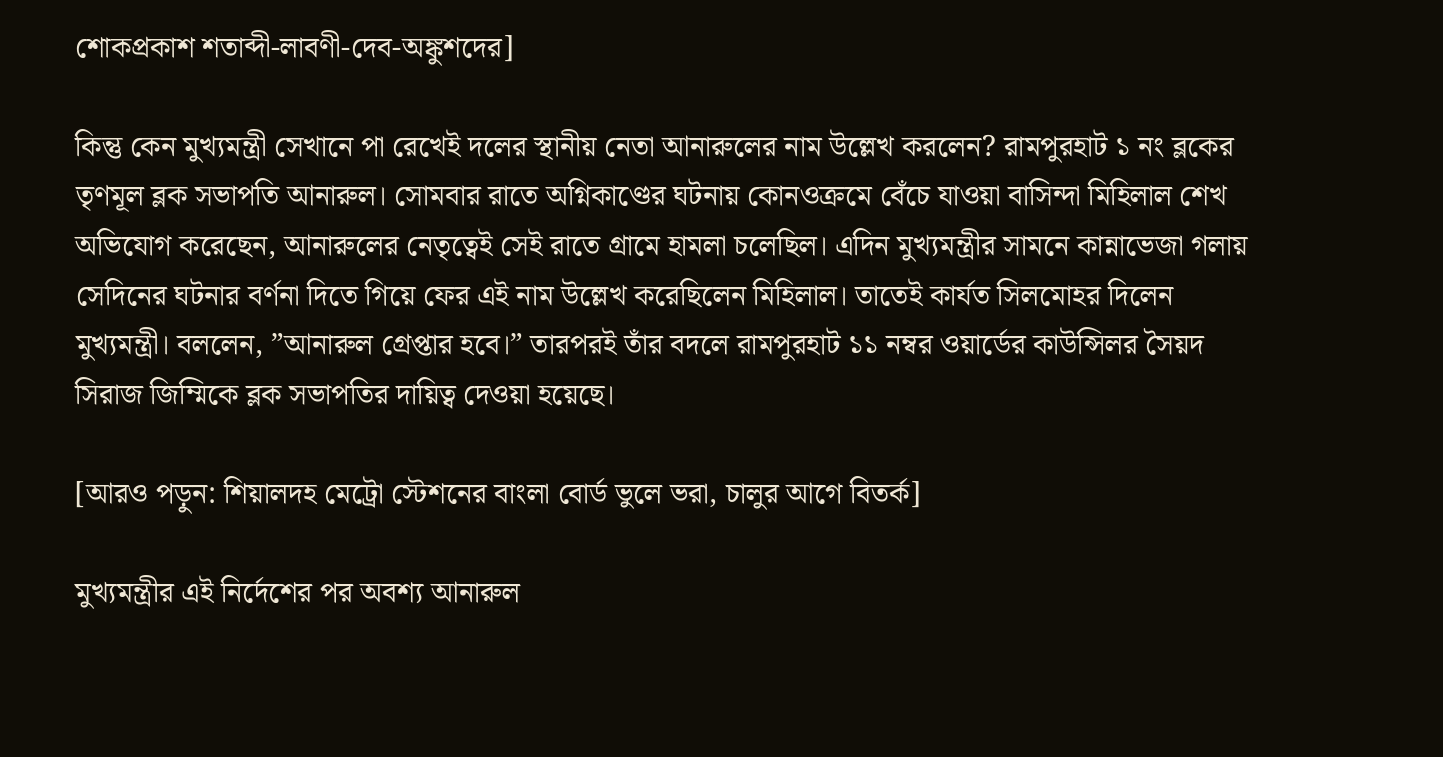শোকপ্রকাশ শতাব্দী-লাবণী-দেব-অঙ্কুশদের]

কিন্তু কেন মুখ্যমন্ত্রী সেখানে পা রেখেই দলের স্থানীয় নেতা আনারুলের নাম উল্লেখ করলেন? রামপুরহাট ১ নং ব্লকের তৃণমূল ব্লক সভাপতি আনারুল। সোমবার রাতে অগ্নিকাণ্ডের ঘটনায় কোনওক্রমে বেঁচে যাওয়া বাসিন্দা মিহিলাল শেখ অভিযোগ করেছেন, আনারুলের নেতৃত্বেই সেই রাতে গ্রামে হামলা চলেছিল। এদিন মুখ্যমন্ত্রীর সামনে কান্নাভেজা গলায় সেদিনের ঘটনার বর্ণনা দিতে গিয়ে ফের এই নাম উল্লেখ করেছিলেন মিহিলাল। তাতেই কার্যত সিলমোহর দিলেন মুখ্যমন্ত্রী। বললেন, ”আনারুল গ্রেপ্তার হবে।” তারপরই তাঁর বদলে রামপুরহাট ১১ নম্বর ওয়ার্ডের কাউন্সিলর সৈয়দ সিরাজ জিম্মিকে ব্লক সভাপতির দায়িত্ব দেওয়া হয়েছে।

[আরও পড়ুন: শিয়ালদহ মেট্রো স্টেশনের বাংলা বোর্ড ভুলে ভরা, চালুর আগে বিতর্ক]

মুখ্যমন্ত্রীর এই নির্দেশের পর অবশ্য আনারুল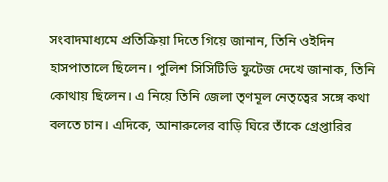সংবাদমাধ্যমে প্রতিক্রিয়া দিতে গিয়ে জানান, তিনি ওইদিন হাসপাতালে ছিলেন। পুলিশ সিসিটিভি ফুটেজ দেখে জানাক, তিনি কোথায় ছিলেন। এ নিয়ে তিনি জেলা তৃণমূল নেতৃত্বের সঙ্গে কথা বলতে চান। এদিকে, আনারুলের বাড়ি ঘিরে তাঁকে গ্রেপ্তারির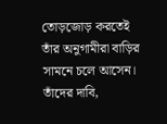তোড়জোড় করতেই তাঁর অনুগামীরা বাড়ির সামনে চলে আসেন। তাঁদের দাবি,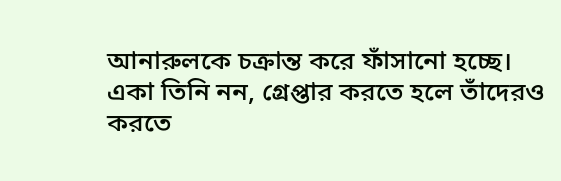আনারুলকে চক্রান্ত করে ফাঁসানো হচ্ছে। একা তিনি নন, গ্রেপ্তার করতে হলে তাঁদেরও করতে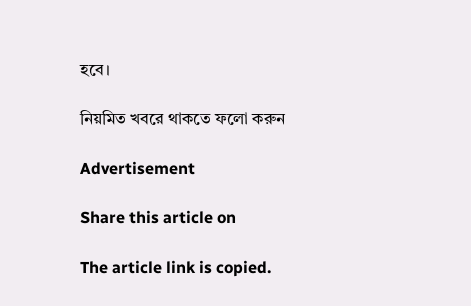হবে।

নিয়মিত খবরে থাকতে ফলো করুন

Advertisement

Share this article on

The article link is copied.